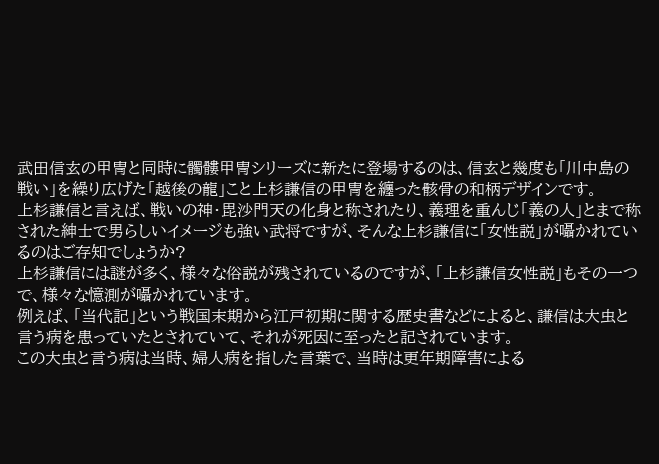武田信玄の甲冑と同時に髑髏甲冑シリーズに新たに登場するのは、信玄と幾度も「川中島の戦い」を繰り広げた「越後の龍」こと上杉謙信の甲冑を纏った骸骨の和柄デザインです。
上杉謙信と言えば、戦いの神・毘沙門天の化身と称されたり、義理を重んじ「義の人」とまで称された紳士で男らしいイメージも強い武将ですが、そんな上杉謙信に「女性説」が囁かれているのはご存知でしょうか?
上杉謙信には謎が多く、様々な俗説が残されているのですが、「上杉謙信女性説」もその一つで、様々な憶測が囁かれています。
例えば、「当代記」という戦国末期から江戸初期に関する歴史書などによると、謙信は大虫と言う病を患っていたとされていて、それが死因に至ったと記されています。
この大虫と言う病は当時、婦人病を指した言葉で、当時は更年期障害による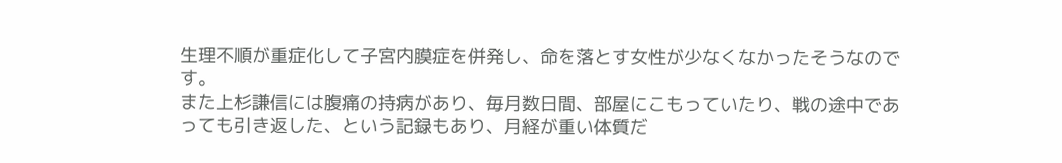生理不順が重症化して子宮内膜症を併発し、命を落とす女性が少なくなかったそうなのです。
また上杉謙信には腹痛の持病があり、毎月数日間、部屋にこもっていたり、戦の途中であっても引き返した、という記録もあり、月経が重い体質だ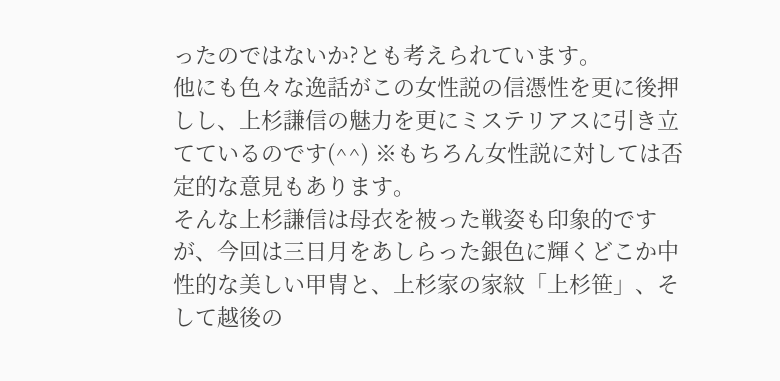ったのではないか?とも考えられています。
他にも色々な逸話がこの女性説の信憑性を更に後押しし、上杉謙信の魅力を更にミステリアスに引き立てているのです(^^) ※もちろん女性説に対しては否定的な意見もあります。
そんな上杉謙信は母衣を被った戦姿も印象的ですが、今回は三日月をあしらった銀色に輝くどこか中性的な美しい甲冑と、上杉家の家紋「上杉笹」、そして越後の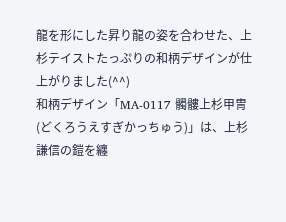龍を形にした昇り龍の姿を合わせた、上杉テイストたっぷりの和柄デザインが仕上がりました(^^)
和柄デザイン「MA-0117 髑髏上杉甲冑(どくろうえすぎかっちゅう)」は、上杉謙信の鎧を纏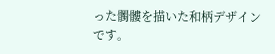った髑髏を描いた和柄デザインです。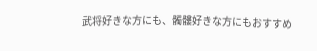武将好きな方にも、髑髏好きな方にもおすすめ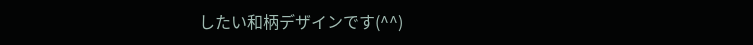したい和柄デザインです(^^)